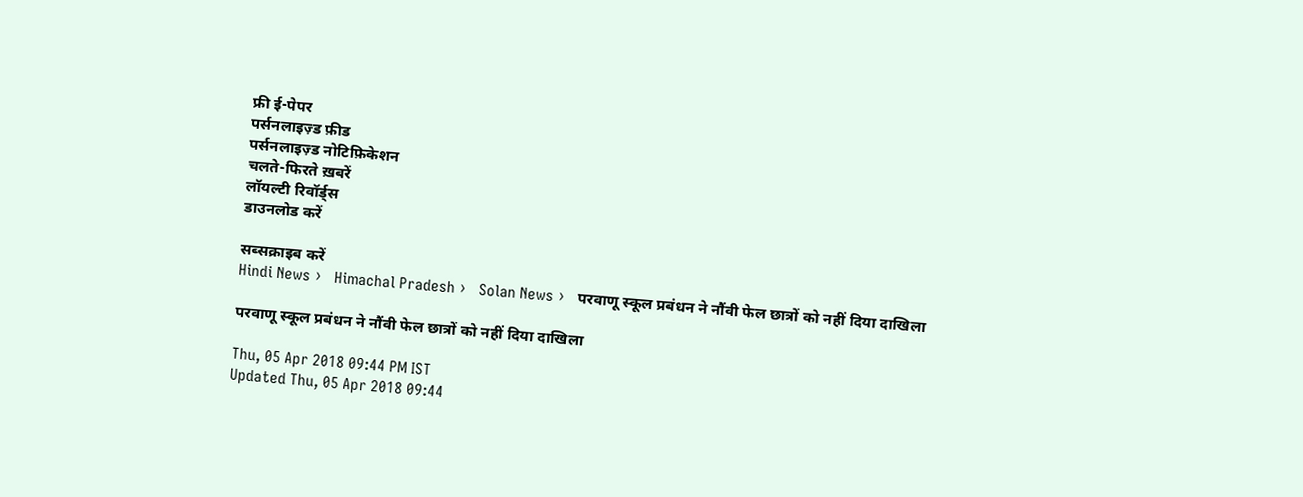फ्री ई-पेपर
पर्सनलाइज़्ड फ़ीड
पर्सनलाइज़्ड नोटिफ़िकेशन
चलते-फिरते ख़बरें
लॉयल्टी रिवॉर्ड्स
डाउनलोड करें

सब्सक्राइब करें
Hindi News ›   Himachal Pradesh ›   Solan News ›   परवाणू स्कूल प्रबंधन ने नौंवी फेल छात्रों को नहीं दिया दाखिला

परवाणू स्कूल प्रबंधन ने नौंवी फेल छात्रों को नहीं दिया दाखिला

Thu, 05 Apr 2018 09:44 PM IST
Updated Thu, 05 Apr 2018 09:44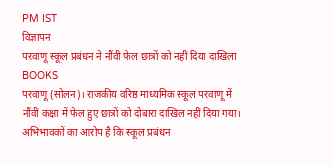PM IST
विज्ञापन
परवाणू स्कूल प्रबंधन ने नौंवी फेल छात्रों को नहीं दिया दाखिला
BOOKS
परवाणू (सोलन)। राजकीय वरिष्ठ माध्यमिक स्कूल परवाणू में नौंवीं कक्षा में फेल हुए छात्रों को दोबारा दाखिल नहीं दिया गया। अभिभावकों का आरोप है कि स्कूल प्रबंधन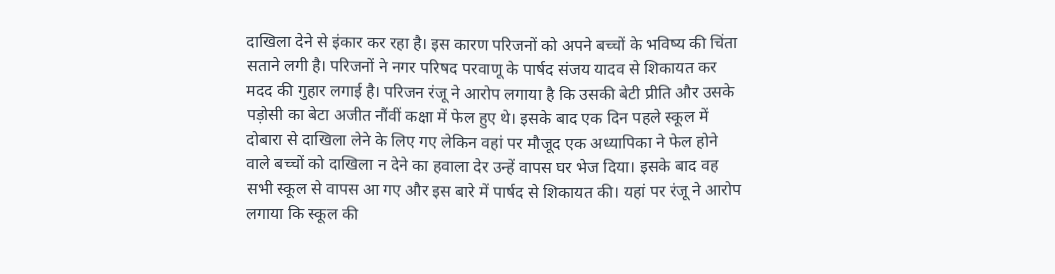दाखिला देने से इंकार कर रहा है। इस कारण परिजनों को अपने बच्चों के भविष्य की चिंता सताने लगी है। परिजनों ने नगर परिषद परवाणू के पार्षद संजय यादव से शिकायत कर मदद की गुहार लगाई है। परिजन रंजू ने आरोप लगाया है कि उसकी बेटी प्रीति और उसके पड़ोसी का बेटा अजीत नौंवीं कक्षा में फेल हुए थे। इसके बाद एक दिन पहले स्कूल में दोबारा से दाखिला लेने के लिए गए लेकिन वहां पर मौजूद एक अध्यापिका ने फेल होने वाले बच्चों को दाखिला न देने का हवाला देर उन्हें वापस घर भेज दिया। इसके बाद वह सभी स्कूल से वापस आ गए और इस बारे में पार्षद से शिकायत की। यहां पर रंजू ने आरोप लगाया कि स्कूल की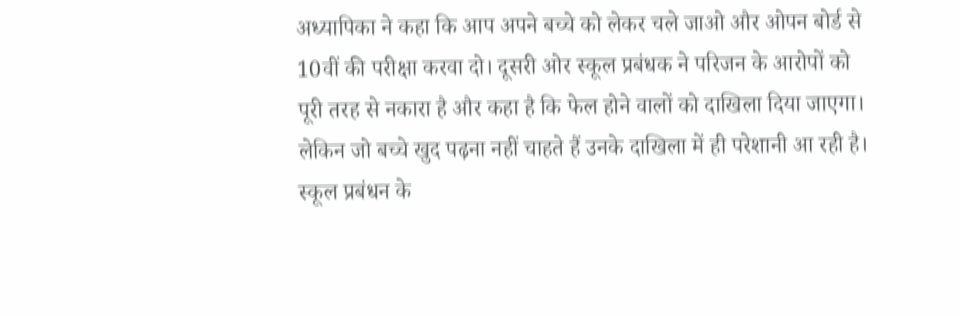अध्यापिका ने कहा कि आप अपने बच्चे को लेकर चले जाओ और ओपन बोर्ड से 10वीं की परीक्षा करवा दो। दूसरी ओर स्कूल प्रबंधक ने परिजन के आरोपों को पूरी तरह से नकारा है और कहा है कि फेल होने वालों को दाखिला दिया जाएगा। लेकिन जो बच्चे खुद पढ़ना नहीं चाहते हैं उनके दाखिला में ही परेशानी आ रही है। स्कूल प्रबंधन के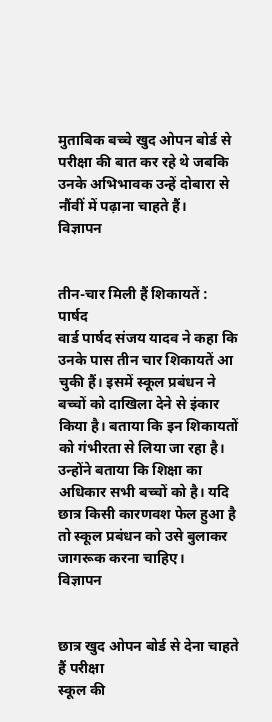मुताबिक बच्चे खुद ओपन बोर्ड से परीक्षा की बात कर रहे थे जबकि उनके अभिभावक उन्हें दोबारा से नौंवीं में पढ़ाना चाहते हैं।
विज्ञापन


तीन-चार मिली हैं शिकायतें : पार्षद
वार्ड पार्षद संजय यादव ने कहा कि उनके पास तीन चार शिकायतें आ चुकी हैं। इसमें स्कूल प्रबंधन ने बच्चों को दाखिला देने से इंकार किया है। बताया कि इन शिकायतों को गंभीरता से लिया जा रहा है। उन्होंने बताया कि शिक्षा का अधिकार सभी बच्चों को है। यदि छात्र किसी कारणवश फेल हुआ है तो स्कूल प्रबंधन को उसे बुलाकर जागरूक करना चाहिए।
विज्ञापन


छात्र खुद ओपन बोर्ड से देना चाहते हैं परीक्षा
स्कूल की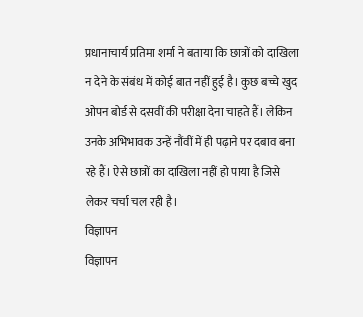प्रधानाचार्य प्रतिमा शर्मा ने बताया कि छात्रों को दाखिला न देने के संबंध में कोई बात नहीं हुई है। कुछ बच्चे खुद ओपन बोर्ड से दसवीं की परीक्षा देना चाहते हैं। लेकिन उनके अभिभावक उन्हें नौंवीं में ही पढ़ाने पर दबाव बना रहे हैं। ऐसे छात्रों का दाखिला नहीं हो पाया है जिसे लेकर चर्चा चल रही है।
विज्ञापन
विज्ञापन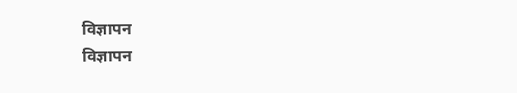विज्ञापन
विज्ञापन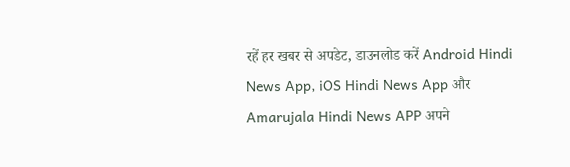रहें हर खबर से अपडेट, डाउनलोड करें Android Hindi News App, iOS Hindi News App और Amarujala Hindi News APP अपने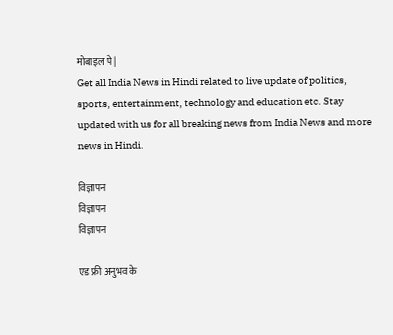मोबाइल पे|
Get all India News in Hindi related to live update of politics, sports, entertainment, technology and education etc. Stay updated with us for all breaking news from India News and more news in Hindi.

विज्ञापन
विज्ञापन
विज्ञापन

एड फ्री अनुभव के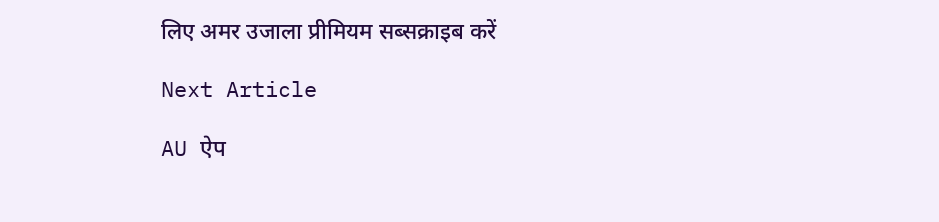लिए अमर उजाला प्रीमियम सब्सक्राइब करें

Next Article

AU ऐप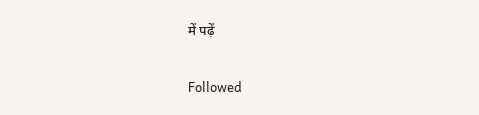में पढ़ें

Followed